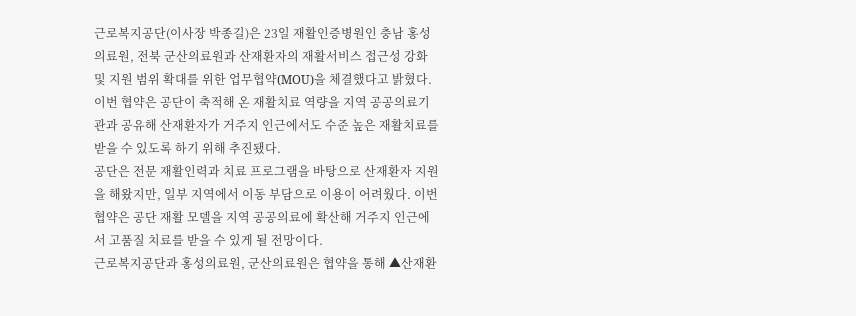근로복지공단(이사장 박종길)은 23일 재활인증병원인 충남 홍성의료원, 전북 군산의료원과 산재환자의 재활서비스 접근성 강화 및 지원 범위 확대를 위한 업무협약(MOU)을 체결했다고 밝혔다.
이번 협약은 공단이 축적해 온 재활치료 역량을 지역 공공의료기관과 공유해 산재환자가 거주지 인근에서도 수준 높은 재활치료를 받을 수 있도록 하기 위해 추진됐다.
공단은 전문 재활인력과 치료 프로그램을 바탕으로 산재환자 지원을 해왔지만, 일부 지역에서 이동 부담으로 이용이 어려웠다. 이번 협약은 공단 재활 모델을 지역 공공의료에 확산해 거주지 인근에서 고품질 치료를 받을 수 있게 될 전망이다.
근로복지공단과 홍성의료원, 군산의료원은 협약을 통해 ▲산재환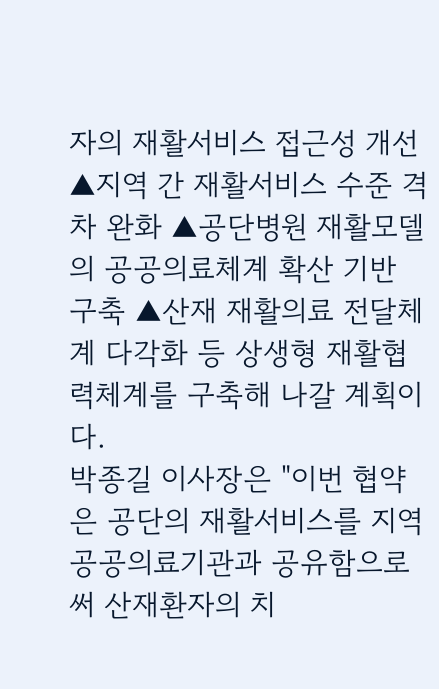자의 재활서비스 접근성 개선 ▲지역 간 재활서비스 수준 격차 완화 ▲공단병원 재활모델의 공공의료체계 확산 기반 구축 ▲산재 재활의료 전달체계 다각화 등 상생형 재활협력체계를 구축해 나갈 계획이다.
박종길 이사장은 "이번 협약은 공단의 재활서비스를 지역 공공의료기관과 공유함으로써 산재환자의 치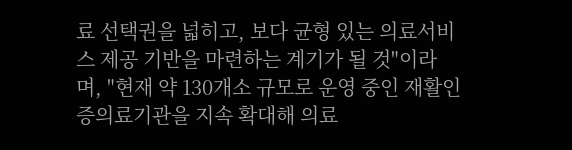료 선택권을 넓히고, 보다 균형 있는 의료서비스 제공 기반을 마련하는 계기가 될 것"이라며, "현재 약 130개소 규모로 운영 중인 재활인증의료기관을 지속 확대해 의료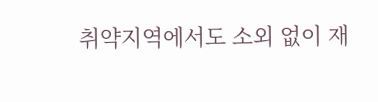취약지역에서도 소외 없이 재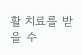활 치료를 받을 수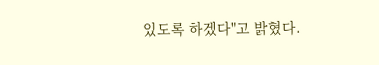있도록 하겠다"고 밝혔다.